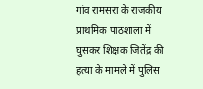गांव रामसरा के राजकीय प्राथमिक पाठशाला में घुसकर शिक्षक जितेंद्र की हत्या के मामले में पुलिस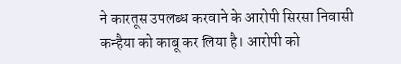ने कारतूस उपलब्ध करवाने के आरोपी सिरसा निवासी कन्हैया को काबू कर लिया है। आरोपी को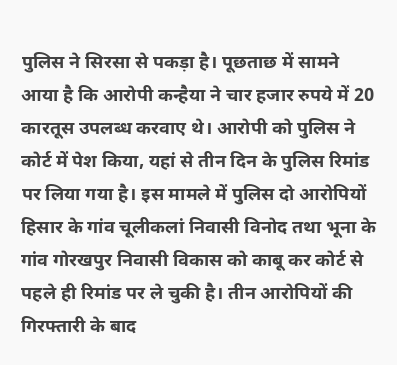पुलिस ने सिरसा से पकड़ा है। पूछताछ में सामने आया है कि आरोपी कन्हैया ने चार हजार रुपये में 20 कारतूस उपलब्ध करवाए थे। आरोपी को पुलिस ने कोर्ट में पेश किया, यहां से तीन दिन के पुलिस रिमांड पर लिया गया है। इस मामले में पुलिस दो आरोपियों हिसार के गांव चूलीकलां निवासी विनोद तथा भूना के गांव गोरखपुर निवासी विकास को काबू कर कोर्ट से पहले ही रिमांड पर ले चुकी है। तीन आरोपियों की गिरफ्तारी के बाद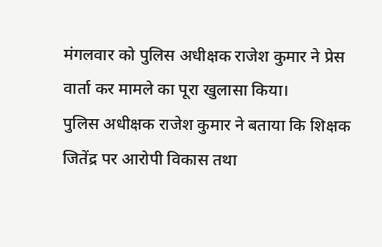मंगलवार को पुलिस अधीक्षक राजेश कुमार ने प्रेस वार्ता कर मामले का पूरा खुलासा किया।
पुलिस अधीक्षक राजेश कुमार ने बताया कि शिक्षक जितेंद्र पर आरोपी विकास तथा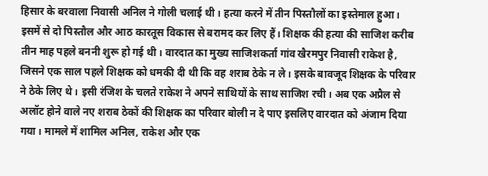हिसार के बरवाला निवासी अनिल ने गोली चलाई थी। हत्या करने में तीन पिस्तौलों का इस्तेमाल हुआ। इसमें से दो पिस्तौल और आठ कारतूस विकास से बरामद कर लिए हैं। शिक्षक की हत्या की साजिश करीब तीन माह पहले बननी शुरू हो गई थी। वारदात का मुख्य साजिशकर्ता गांव खैरमपुर निवासी राकेश है, जिसने एक साल पहले शिक्षक को धमकी दी थी कि वह शराब ठेके न ले। इसके बावजूद शिक्षक के परिवार ने ठेके लिए थे। इसी रंजिश के चलते राकेश ने अपने साथियों के साथ साजिश रची। अब एक अप्रैल से अलॉट होने वाले नए शराब ठेकों की शिक्षक का परिवार बोली न दे पाए इसलिए वारदात को अंजाम दिया गया। मामले में शामिल अनिल, राकेश और एक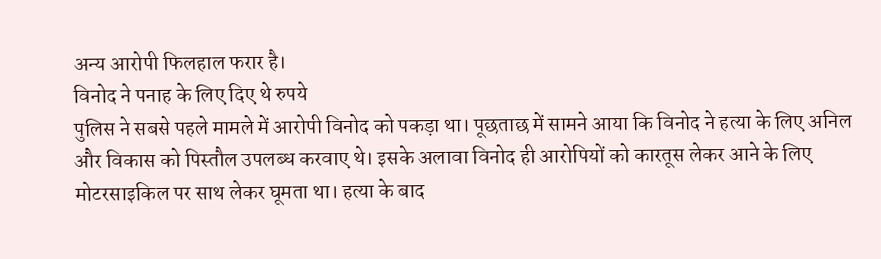अन्य आरोपी फिलहाल फरार है।
विनोद ने पनाह के लिए दिए थे रुपये
पुलिस ने सबसे पहले मामले में आरोपी विनोद को पकड़ा था। पूछताछ में सामने आया कि विनोद ने हत्या के लिए अनिल और विकास को पिस्तौल उपलब्ध करवाए थे। इसके अलावा विनोद ही आरोपियों को कारतूस लेकर आने के लिए मोटरसाइकिल पर साथ लेकर घूमता था। हत्या के बाद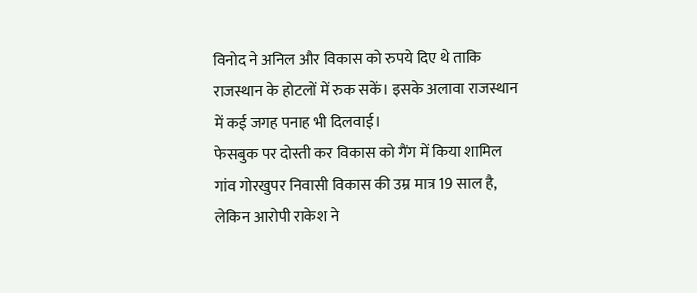विनोद ने अनिल और विकास को रुपये दिए थे ताकि राजस्थान के होटलों में रुक सकें। इसके अलावा राजस्थान में कई जगह पनाह भी दिलवाई।
फेसबुक पर दोस्ती कर विकास को गैंग में किया शामिल
गांव गोरखुपर निवासी विकास की उम्र मात्र 19 साल है, लेकिन आरोपी राकेश ने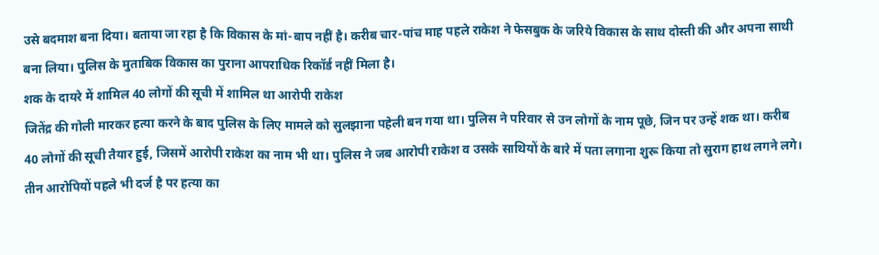उसे बदमाश बना दिया। बताया जा रहा है कि विकास के मां-बाप नहीं है। करीब चार-पांच माह पहले राकेश ने फेसबुक के जरिये विकास के साथ दोस्ती की और अपना साथी बना लिया। पुलिस के मुताबिक विकास का पुराना आपराधिक रिकॉर्ड नहीं मिला है।
शक के दायरे में शामिल 40 लोगों की सूची में शामिल था आरोपी राकेश
जितेंद्र की गोली मारकर हत्या करने के बाद पुलिस के लिए मामले को सुलझाना पहेली बन गया था। पुलिस ने परिवार से उन लोगों के नाम पूछे, जिन पर उन्हें शक था। करीब 40 लोगों की सूची तैयार हुई, जिसमें आरोपी राकेश का नाम भी था। पुलिस ने जब आरोपी राकेश व उसके साथियों के बारे में पता लगाना शुरू किया तो सुराग हाथ लगने लगे।
तीन आरोपियों पहले भी दर्ज है पर हत्या का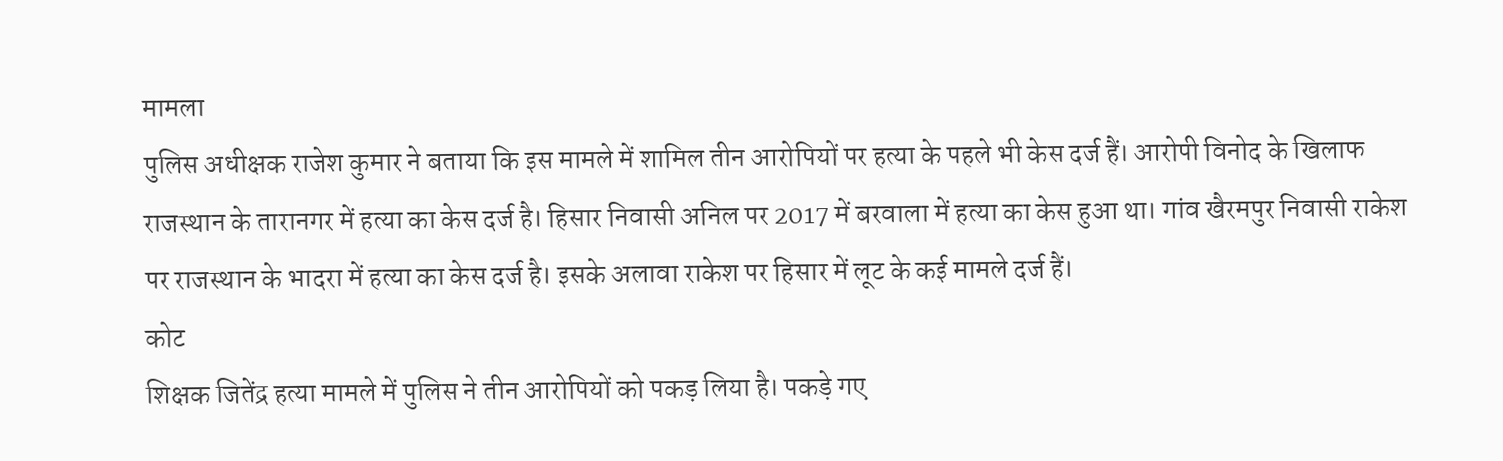मामला
पुलिस अधीक्षक राजेश कुमार ने बताया कि इस मामले में शामिल तीन आरोपियों पर हत्या के पहले भी केस दर्ज हैं। आरोपी विनोद के खिलाफ राजस्थान के तारानगर में हत्या का केस दर्ज है। हिसार निवासी अनिल पर 2017 में बरवाला में हत्या का केस हुआ था। गांव खैरमपुर निवासी राकेश पर राजस्थान के भादरा में हत्या का केस दर्ज है। इसके अलावा राकेश पर हिसार में लूट के कई मामले दर्ज हैं।
कोट
शिक्षक जितेंद्र हत्या मामले में पुलिस ने तीन आरोपियों को पकड़ लिया है। पकड़े गए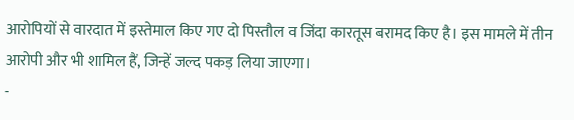आरोपियों से वारदात में इस्तेमाल किए गए दो पिस्तौल व जिंदा कारतूस बरामद किए है। इस मामले में तीन आरोपी और भी शामिल हैं, जिन्हें जल्द पकड़ लिया जाएगा।
-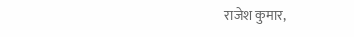राजेश कुमार,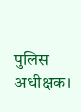पुलिस अधीक्षक।